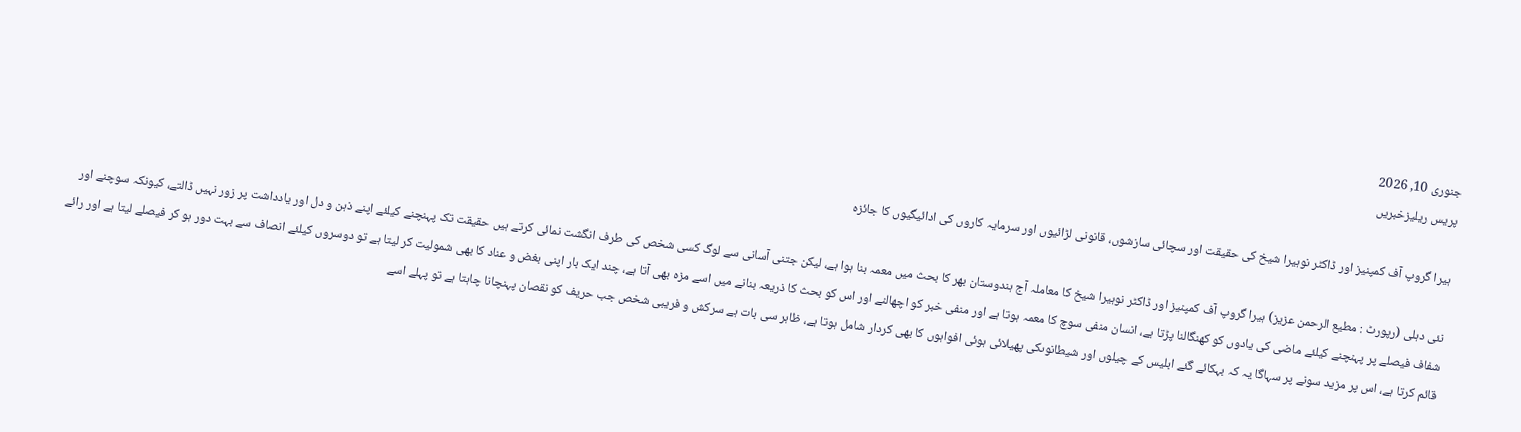جنوری 10, 2026
پریس ریلیزخبریں

ہیرا گروپ آف کمپنیز اور ڈاکٹر نوہیرا شیخ کی حقیقت اور سچائی سازشوں، قانونی لڑائیوں اور سرمایہ کاروں کی ادائیگیوں کا جائزہ

نئی دہلی (رپورٹ : مطیع الرحمن عزیز) ہیرا گروپ آف کمپنیز اور ڈاکٹر نوہیرا شیخ کا معاملہ آج ہندوستان بھر کا بحث میں معمہ بنا ہوا ہے، لیکن جتنی آسانی سے لوگ کسی شخص کی طرف انگشت نمائی کرتے ہیں حقیقت تک پہنچنے کیلئے اپنے ذہن و دل اور یادداشت پر زور نہیں ڈالتے، کیونکہ سوچنے اور شفاف فیصلے پر پہنچنے کیلئے ماضی کی یادوں کو کھنگالنا پڑتا ہے، انسان منفی سوچ کا معمہ ہوتا ہے اور منفی خبر کو اچھالنے اور اس کو بحث کا ذریعہ بنانے میں اسے مزہ بھی آتا ہے، چند ایک بار اپنی بغض و عناد کا بھی شمولیت کر لیتا ہے تو دوسروں کیلئے انصاف سے بہت دور ہو کر فیصلے لیتا ہے اور رائے قائم کرتا ہے، اس پر مزید سونے پر سہاگا یہ کہ بہکائے گئے ابلیس کے چیلوں اور شیطانوںکی پھیلائی ہوئی افواہوں کا بھی کردار شامل ہوتا ہے، ظاہر سی بات ہے سرکش و فریبی شخص جب حریف کو نقصان پہنچانا چاہتا ہے تو پہلے اسے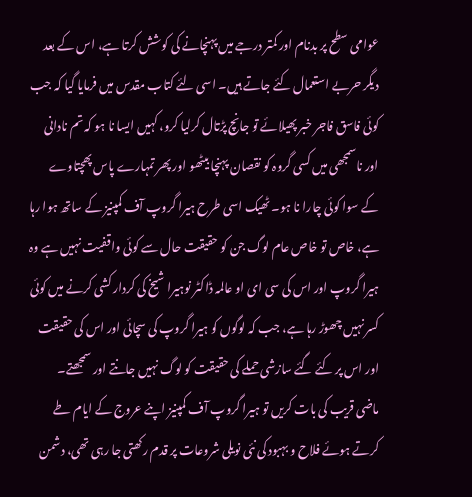عوامی سطح پر بدنام اور کمتر درجے میں پہنچانے کی کوشش کرتا ہے، اس کے بعد دیگر حربے استعمال کئے جاتے ہیں۔ اسی لئے کتاب مقدس میں فرمایا گیا کہ جب کوئی فاسق فاجر خبر پھیلائے تو جانچ پڑتال کرلیا کرو، کہیں ایسا نا ہو کہ تم نادانی اور ناسمجھی میں کسی گروہ کو نقصان پہنچا بیٹھو اور پھر تمہارے پاس پھچتاوے کے سوا کوئی چارا نا ہو۔ ٹھیک اسی طرح ہیرا گروپ آف کمپنیز کے ساتھ ہوا رہا ہے، خاص تو خاص عام لوگ جن کو حقیقت حال سے کوئی واقفیت نہیں ہے وہ ہیرا گروپ اور اس کی سی ای او عالمہ ڈاکٹر نوہیرا شیخ کی کردار کشی کرنے میں کوئی کسر نہیں چھوڑ رہا ہے، جب کہ لوگوں کو ہیرا گروپ کی سچائی اور اس کی حقیقت اور اس پر کئے گئے سازشی حملے کی حقیقت کو لوگ نہیں جانتے اور سمجھتے۔
ماضی قریب کی بات کریں تو ہیرا گروپ آف کمپنیز اپنے عروج کے ایام طے کرتے ہوئے فلاح و بہبود کی نئی نویلی شروعات پر قدم رکھتی جا رہی تھی، دشمن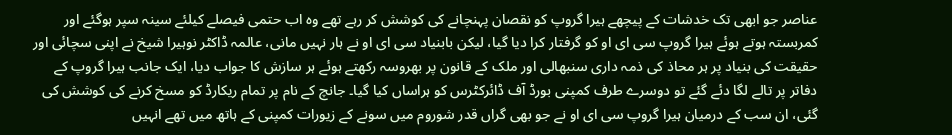عناصر جو ابھی تک خدشات کے پیچھے ہیرا گروپ کو نقصان پہنچانے کی کوشش کر رہے تھے وہ اب حتمی فیصلے کیلئے سینہ سپر ہوگئے اور کمربستہ ہوتے ہوئے ہیرا گروپ سی ای او کو گرفتار کرا دیا گیا، لیکن بابنیاد سی ای او نے ہار نہیں مانی، عالمہ ڈاکٹر نوہیرا شیخ نے اپنی سچائی اور حقیقت کی بنیاد پر ہر محاذ کی ذمہ داری سنبھالی اور ملک کے قانون پر بھروسہ رکھتے ہوئے ہر سازش کا جواب دیا، ایک جانب ہیرا گروپ کے دفاتر پر تالے لگا دئے گئے تو دوسرے طرف کمپنی بورڈ آف ڈائرکٹرس کو ہراساں کیا گیا۔ جانچ کے نام پر تمام ریکارڈ کو مسخ کرنے کی کوشش کی گئی، ان سب کے درمیان ہیرا گروپ سی ای او نے جو بھی گراں قدر شوروم میں سونے کے زیورات کمپنی کے ہاتھ میں تھے انہیں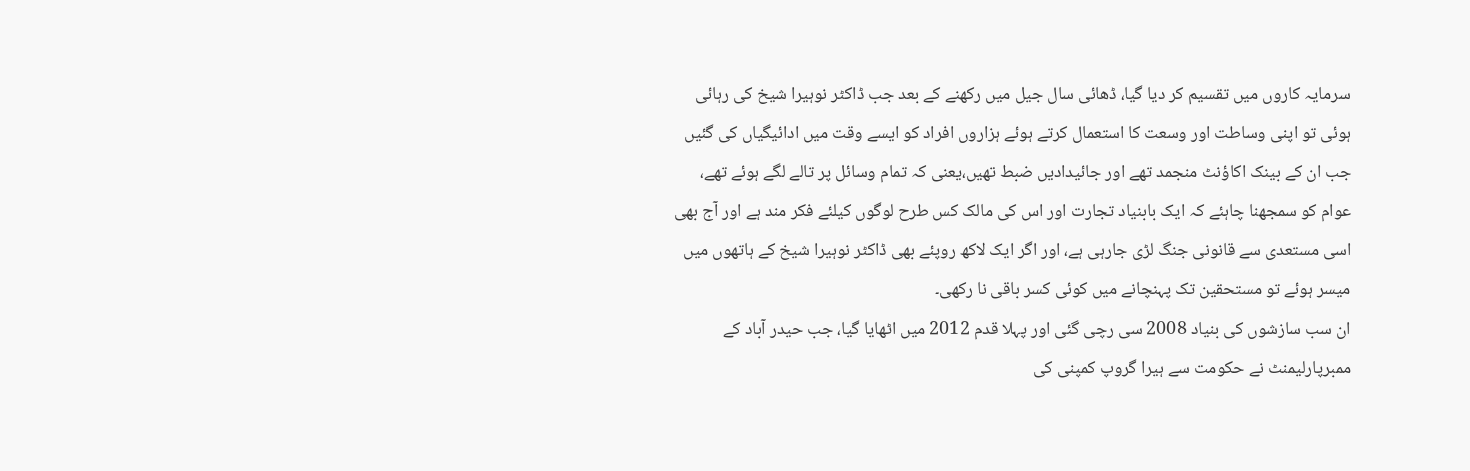سرمایہ کاروں میں تقسیم کر دیا گیا، ڈھائی سال جیل میں رکھنے کے بعد جب ڈاکٹر نوہیرا شیخ کی رہائی ہوئی تو اپنی وساطت اور وسعت کا استعمال کرتے ہوئے ہزاروں افراد کو ایسے وقت میں ادائیگیاں کی گئیں جب ان کے بینک اکاؤنٹ منجمد تھے اور جائیدادیں ضبط تھیں،یعنی کہ تمام وسائل پر تالے لگے ہوئے تھے، عوام کو سمجھنا چاہئے کہ ایک بابنیاد تجارت اور اس کی مالک کس طرح لوگوں کیلئے فکر مند ہے اور آج بھی اسی مستعدی سے قانونی جنگ لڑی جارہی ہے، اور اگر ایک لاکھ روپئے بھی ڈاکٹر نوہیرا شیخ کے ہاتھوں میں میسر ہوئے تو مستحقین تک پہنچانے میں کوئی کسر باقی نا رکھی۔
ان سب سازشوں کی بنیاد 2008 سی رچی گئی اور پہلا قدم 2012 میں اٹھایا گیا، جب حیدر آباد کے ممبرپارلیمنٹ نے حکومت سے ہیرا گروپ کمپنی کی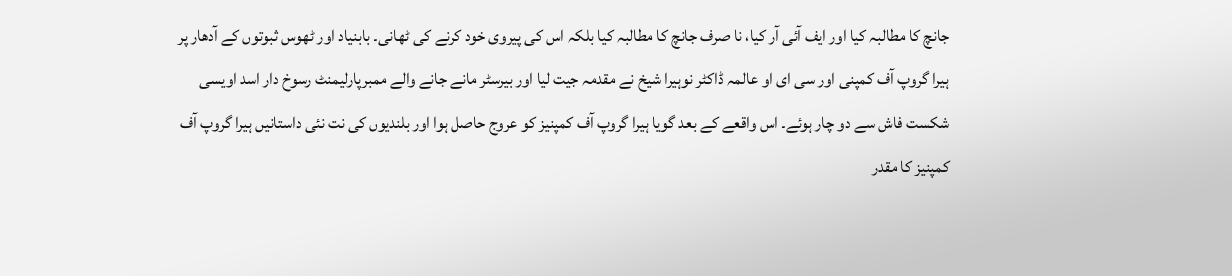جانچ کا مطالبہ کیا اور ایف آئی آر کیا، نا صرف جانچ کا مطالبہ کیا بلکہ اس کی پیروی خود کرنے کی ٹھانی۔ بابنیاد اور ٹھوس ثبوتوں کے آدھار پر ہیرا گروپ آف کمپنی اور سی ای او عالمہ ڈاکٹر نوہیرا شیخ نے مقدمہ جیت لیا اور بیرسٹر مانے جانے والے ممبرپارلیمنٹ رسوخ دار اسد اویسی شکست فاش سے دو چار ہوئے۔ اس واقعے کے بعد گویا ہیرا گروپ آف کمپنیز کو عروج حاصل ہوا اور بلندیوں کی نت نئی داستانیں ہیرا گروپ آف کمپنیز کا مقدر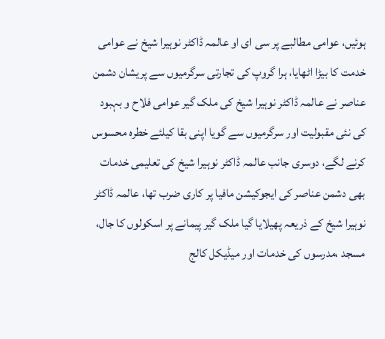ہوئیں، عوامی مطالبے پر سی ای او عالمہ ڈاکٹر نوہیرا شیخ نے عوامی خدمت کا بیڑا اٹھایا، ہرا گروپ کی تجارتی سرگرمیوں سے پریشان دشمن عناصر نے عالمہ ڈاکٹر نوہیرا شیخ کی ملک گیر عوامی فلاح و بہبود کی نئی مقبولیت اور سرگرمیوں سے گویا اپنی بقا کیلئے خطرہ محسوس کرنے لگے، دوسری جانب عالمہ ڈاکٹر نوہیرا شیخ کی تعلیمی خدمات بھی دشمن عناصر کی ایجوکیشن مافیا پر کاری ضرب تھا، عالمہ ڈاکٹر نوہیرا شیخ کے ذریعہ پھیلایا گیا ملک گیر پیمانے پر اسکولوں کا جال، مسجد ،مدرسوں کی خدمات اور میڈیکل کالج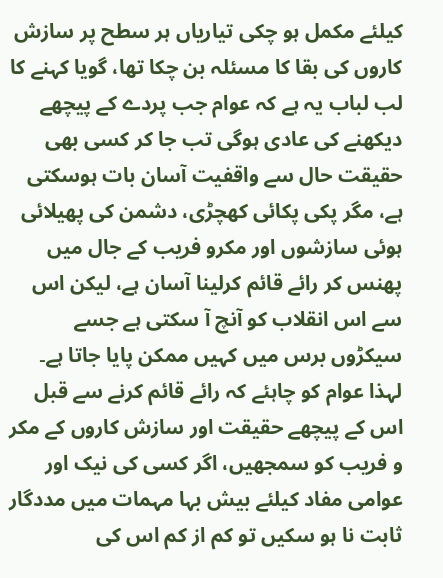کیلئے مکمل ہو چکی تیاریاں ہر سطح پر سازش کاروں کی بقا کا مسئلہ بن چکا تھا، گویا کہنے کا لب لباب یہ ہے کہ عوام جب پردے کے پیچھے دیکھنے کی عادی ہوگی تب جا کر کسی بھی حقیقت حال سے واقفیت آسان بات ہوسکتی ہے، مگر پکی پکائی کھچڑی، دشمن کی پھیلائی ہوئی سازشوں اور مکرو فریب کے جال میں پھنس کر رائے قائم کرلینا آسان ہے، لیکن اس سے اس انقلاب کو آنچ آ سکتی ہے جسے سیکڑوں برس میں کہیں ممکن پایا جاتا ہے۔ لہذا عوام کو چاہئے کہ رائے قائم کرنے سے قبل اس کے پیچھے حقیقت اور سازش کاروں کے مکر و فریب کو سمجھیں، اگر کسی کی نیک اور عوامی مفاد کیلئے بیش بہا مہمات میں مددگار ثابت نا ہو سکیں تو کم از کم اس کی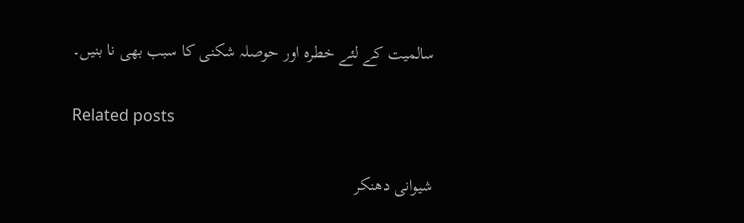سالمیت کے لئے خطرہ اور حوصلہ شکنی کا سبب بھی نا بنیں۔

Related posts

شیوانی دھنکر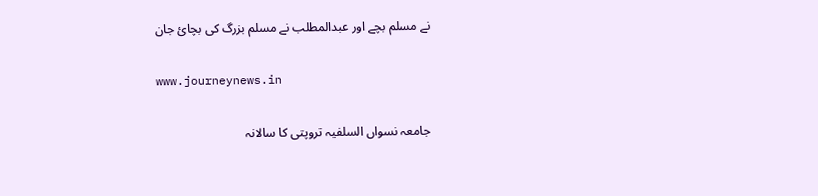نے مسلم بچے اور عبدالمطلب نے مسلم بزرگ کی بچائ جان

www.journeynews.in

جامعہ نسواں السلفیہ تروپتی کا سالانہ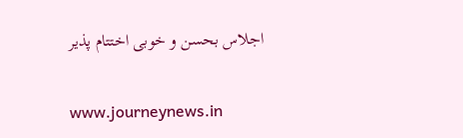اجلاس بحسن و خوبی اختتام پذیر

www.journeynews.in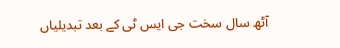آٹھ سال سخت جی ایس ٹی کے بعد تبدیلیاں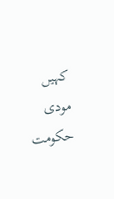کہیں مودی حکومت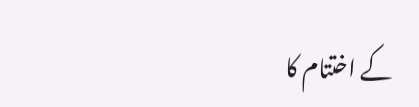کے اختتام کا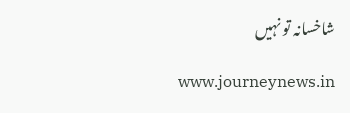شاخسانہ تو نہیں

www.journeynews.in